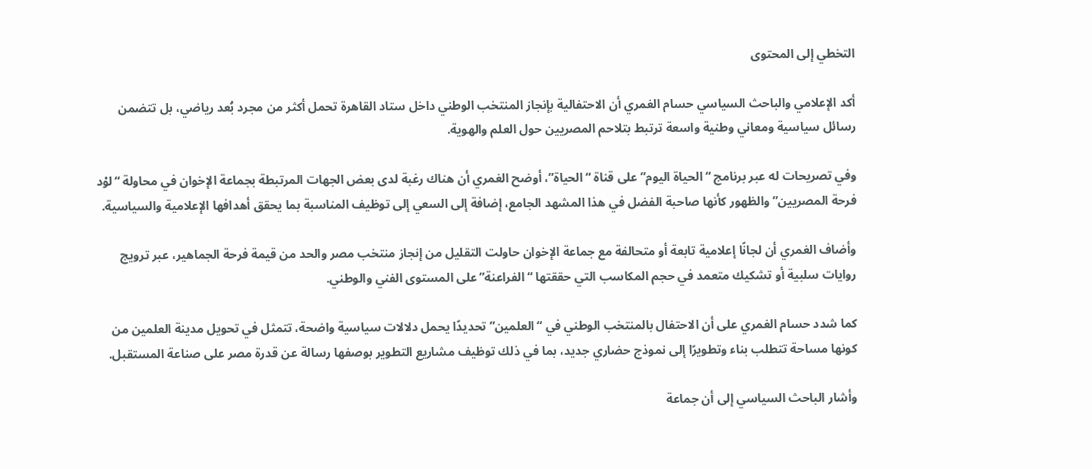التخطي إلى المحتوى

أكد الإعلامي والباحث السياسي حسام الغمري أن الاحتفالية بإنجاز المنتخب الوطني داخل ستاد القاهرة تحمل أكثر من مجرد بُعد رياضي، بل تتضمن رسائل سياسية ومعاني وطنية واسعة ترتبط بتلاحم المصريين حول العلم والهوية.

وفي تصريحات له عبر برنامج “الحياة اليوم” على قناة “الحياة”، أوضح الغمري أن هناك رغبة لدى بعض الجهات المرتبطة بجماعة الإخوان في محاولة “لوْد فرحة المصريين” والظهور كأنها صاحبة الفضل في هذا المشهد الجامع، إضافة إلى السعي إلى توظيف المناسبة بما يحقق أهدافها الإعلامية والسياسية.

وأضاف الغمري أن لجانًا إعلامية تابعة أو متحالفة مع جماعة الإخوان حاولت التقليل من إنجاز منتخب مصر والحد من قيمة فرحة الجماهير، عبر ترويج روايات سلبية أو تشكيك متعمد في حجم المكاسب التي حققتها “الفراعنة” على المستوى الفني والوطني.

كما شدد حسام الغمري على أن الاحتفال بالمنتخب الوطني في “العلمين” تحديدًا يحمل دلالات سياسية واضحة، تتمثل في تحويل مدينة العلمين من كونها مساحة تتطلب بناء وتطويرًا إلى نموذج حضاري جديد، بما في ذلك توظيف مشاريع التطوير بوصفها رسالة عن قدرة مصر على صناعة المستقبل.

وأشار الباحث السياسي إلى أن جماعة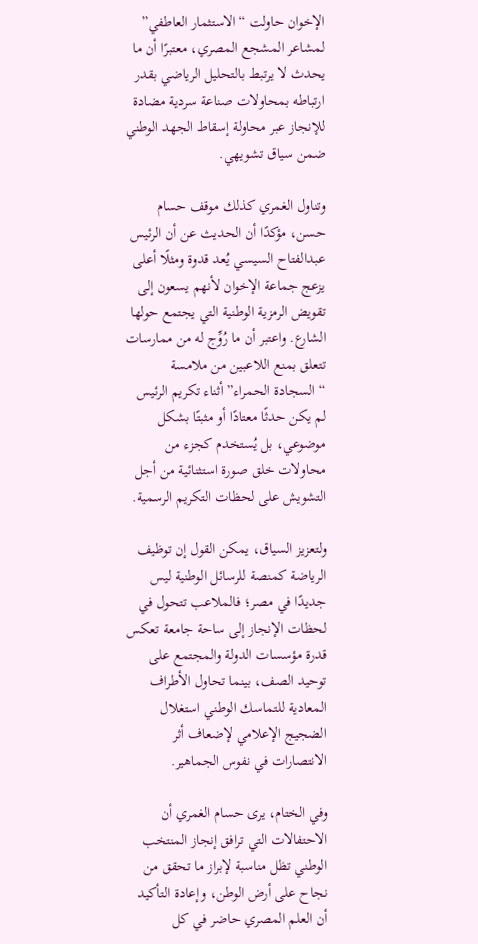الإخوان حاولت “الاستثمار العاطفي” لمشاعر المشجع المصري، معتبرًا أن ما يحدث لا يرتبط بالتحليل الرياضي بقدر ارتباطه بمحاولات صناعة سردية مضادة للإنجاز عبر محاولة إسقاط الجهد الوطني ضمن سياق تشويهي.

وتناول الغمري كذلك موقف حسام حسن، مؤكدًا أن الحديث عن أن الرئيس عبدالفتاح السيسي يُعد قدوة ومثلًا أعلى يزعج جماعة الإخوان لأنهم يسعون إلى تقويض الرمزية الوطنية التي يجتمع حولها الشارع. واعتبر أن ما رُوِّج له من ممارسات تتعلق بمنع اللاعبين من ملامسة “السجادة الحمراء” أثناء تكريم الرئيس لم يكن حدثًا معتادًا أو مثبتًا بشكل موضوعي، بل يُستخدم كجزء من محاولات خلق صورة استثنائية من أجل التشويش على لحظات التكريم الرسمية.

ولتعزيز السياق، يمكن القول إن توظيف الرياضة كمنصة للرسائل الوطنية ليس جديدًا في مصر؛ فالملاعب تتحول في لحظات الإنجاز إلى ساحة جامعة تعكس قدرة مؤسسات الدولة والمجتمع على توحيد الصف، بينما تحاول الأطراف المعادية للتماسك الوطني استغلال الضجيج الإعلامي لإضعاف أثر الانتصارات في نفوس الجماهير.

وفي الختام، يرى حسام الغمري أن الاحتفالات التي ترافق إنجاز المنتخب الوطني تظل مناسبة لإبراز ما تحقق من نجاح على أرض الوطن، وإعادة التأكيد أن العلم المصري حاضر في كل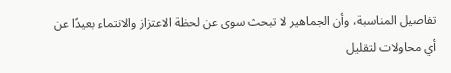تفاصيل المناسبة، وأن الجماهير لا تبحث سوى عن لحظة الاعتزاز والانتماء بعيدًا عن أي محاولات لتقليل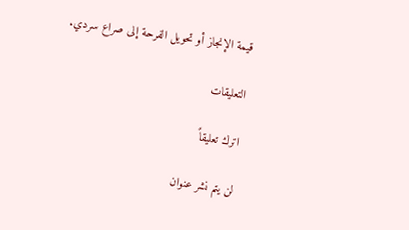قيمة الإنجاز أو تحويل الفرحة إلى صراع سردي.

التعليقات

اترك تعليقاً

لن يتم نشر عنوان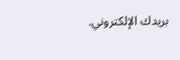بريدك الإلكتروني.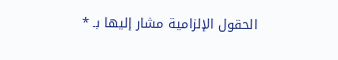الحقول الإلزامية مشار إليها بـ *